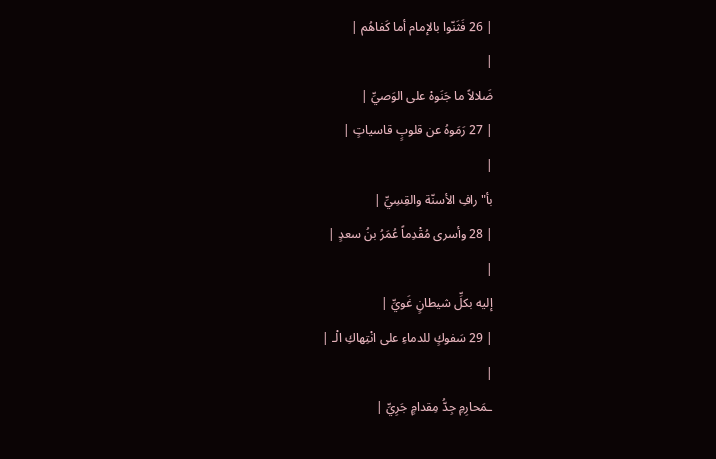| 26 فَثَنّوا بالإمام أما كَفاهُم |
|
ضَلالاً ما جَنَوهْ على الوَصيِّ |
| 27 رَمَوهُ عن قلوبٍ قاسياتٍ |
|
بأ"رافِ الأسنّة والقِسِيِّ |
| 28 وأسرى مُقْدِماً عُمَرُ بنُ سعدٍ |
|
إليه بكلِّ شيطانٍ غَويِّ |
| 29 سَفوكٍ للدماءِ على انْتِهاكِ الْـ |
|
ـمَحارِمِ جِدُّ مِقدامٍ جَرِيِّ |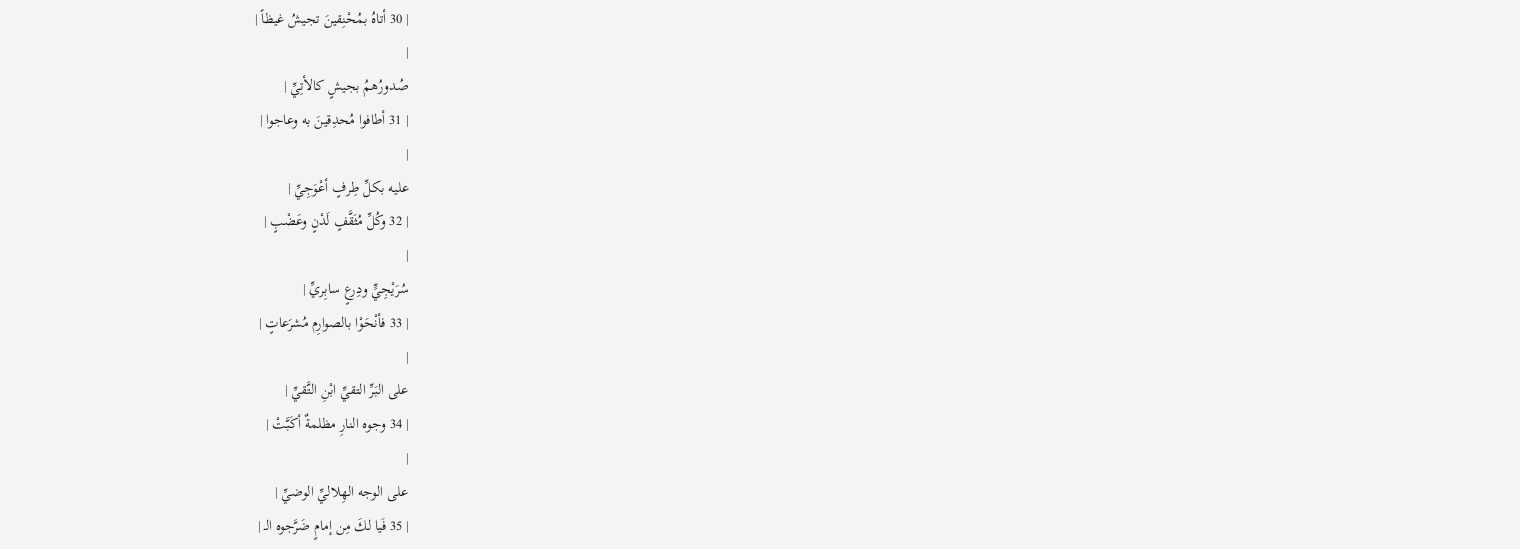| 30 أتاهُ بمُحْنِقينَ تجيشُ غيظاً |
|
صُدورُهمُ بجيشٍ كالأتِيِّ |
| 31 أطافوا مُحدِقينَ به وعاجوا |
|
عليه بكلِّ طِرفٍ أعْوَجِيِّ |
| 32 وكُلِّ مُثَقَّفٍ لَدْنٍ وعَضْبٍ |
|
سُرَيْجِيٍّ ودِرعٍ سابِريِّ |
| 33 فأنْحَوْا بالصوارِم مُشرَعاتٍ |
|
على البَرِّ التقيِّ ابْنِ التَّقيِّ |
| 34 وجوه النارِ مظلمةٌ أكَبَّتْ |
|
على الوجه الهِلاليِّ الوضيِّ |
| 35 فَيا لكَ مِن إمامٍ ضَرَّجوه الـ |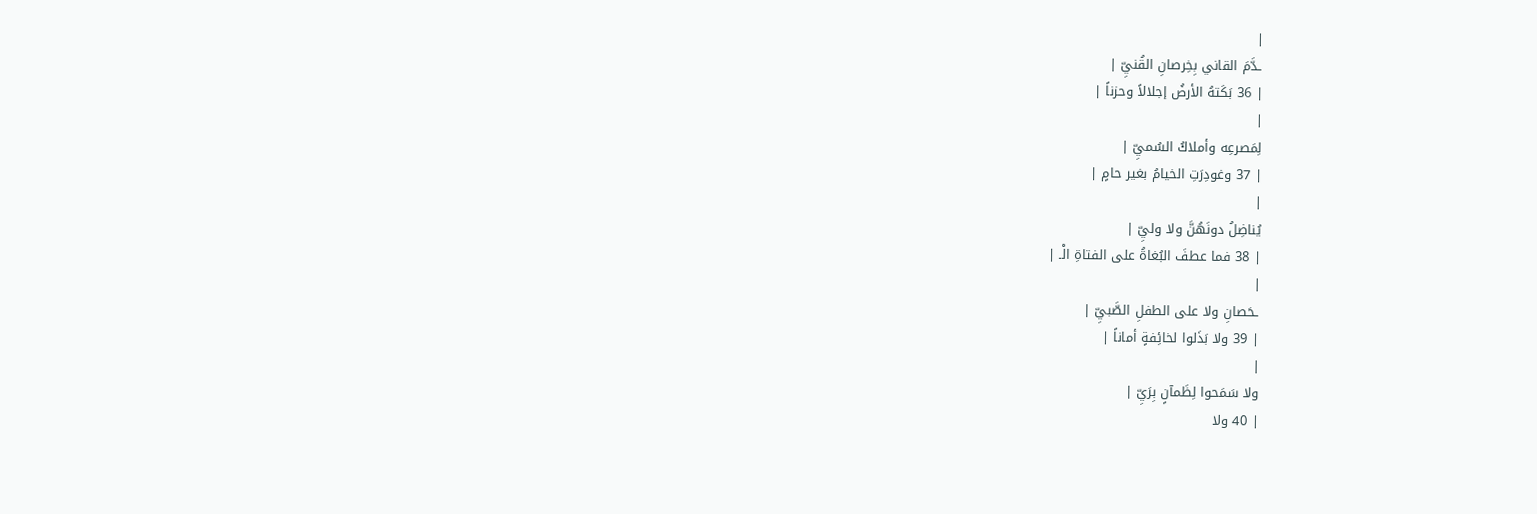|
ـدَّمَ القاني بِخِرصانِ القُنيِّ |
| 36 بَكَتهُ الأرضُ إجلالاً وحزناً |
|
لِمَصرعِه وأملاكُ السُميِّ |
| 37 وغودِرَتِ الخيامُ بغير حامٍ |
|
يُناضِلُ دونَهُنَّ ولا وليِّ |
| 38 فما عطفَ البُغاةُ على الفتاةِ الْـ |
|
ـحَصانِ ولا على الطفلِ الصَّبيِّ |
| 39 ولا بَذَلوا لخائِفةٍ أماناً |
|
ولا سَمَحوا لِظَمآنٍ بِرَيِّ |
| 40 ولا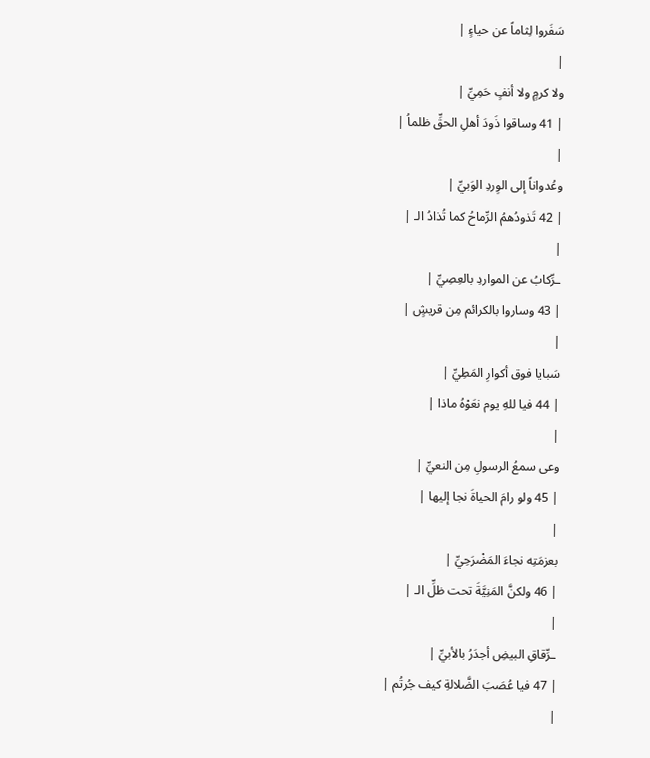سَفَروا لِثاماً عن حياءٍ |
|
ولا كرمٍ ولا أنفٍ حَمِيِّ |
| 41 وساقوا ذَودَ أهلِ الحقِّ ظلماُ |
|
وعُدواناً إلى الوِردِ الوَبيِّ |
| 42 تَذودُهمُ الرِّماحُ كما تُذادُ الـ |
|
ـرِّكابُ عن المواردِ بالعِصِيِّ |
| 43 وساروا بالكرائم مِن قريشٍ |
|
سَبايا فوق أكوارِ المَطِيِّ |
| 44 فيا للهِ يوم نعَوْهُ ماذا |
|
وعى سمعُ الرسولِ مِن النعيِّ |
| 45 ولو رامَ الحياةَ نجا إليها |
|
بعزمَتِه نجاءَ المَضْرَحِيِّ |
| 46 ولكنَّ المَنِيَّةَ تحت ظلِّ الـ |
|
ـرِّقاقِ البيضِ أجدَرُ بالأبيِّ |
| 47 فيا عُصَبَ الضَّلالةِ كيف جُرتُم |
|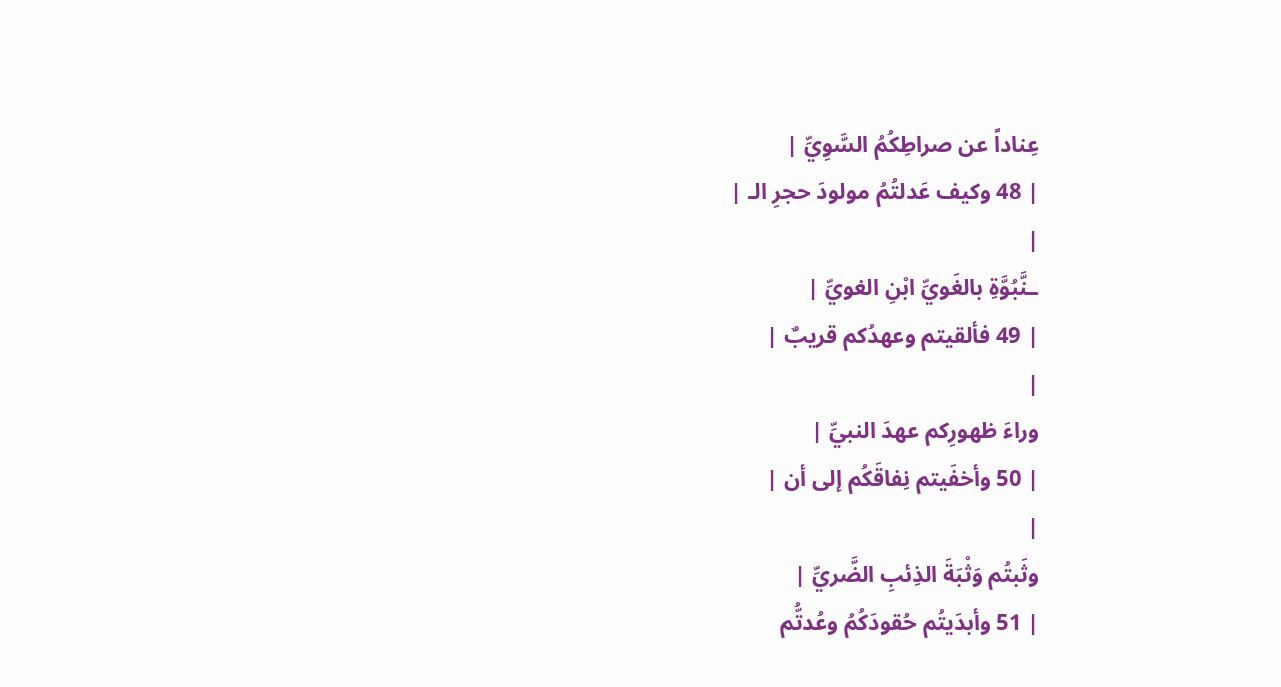عِناداً عن صراطِكُمُ السَّوِيِّ |
| 48 وكيف عَدلتُمُ مولودَ حجرِ الـ |
|
ـنَّبُوَّةِ بالغَويِّ ابْنِ الغويِّ |
| 49 فألقيتم وعهدُكم قريبٌ |
|
وراءَ ظهورِكم عهدَ النبيِّ |
| 50 وأخفَيتم نِفاقَكُم إلى أن |
|
وثَبتُم وَثْبَةَ الذِئبِ الضَّريِّ |
| 51 وأبدَيتُم حُقودَكُمُ وعُدتُّم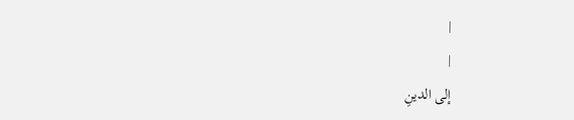|
|
إلى الدينِ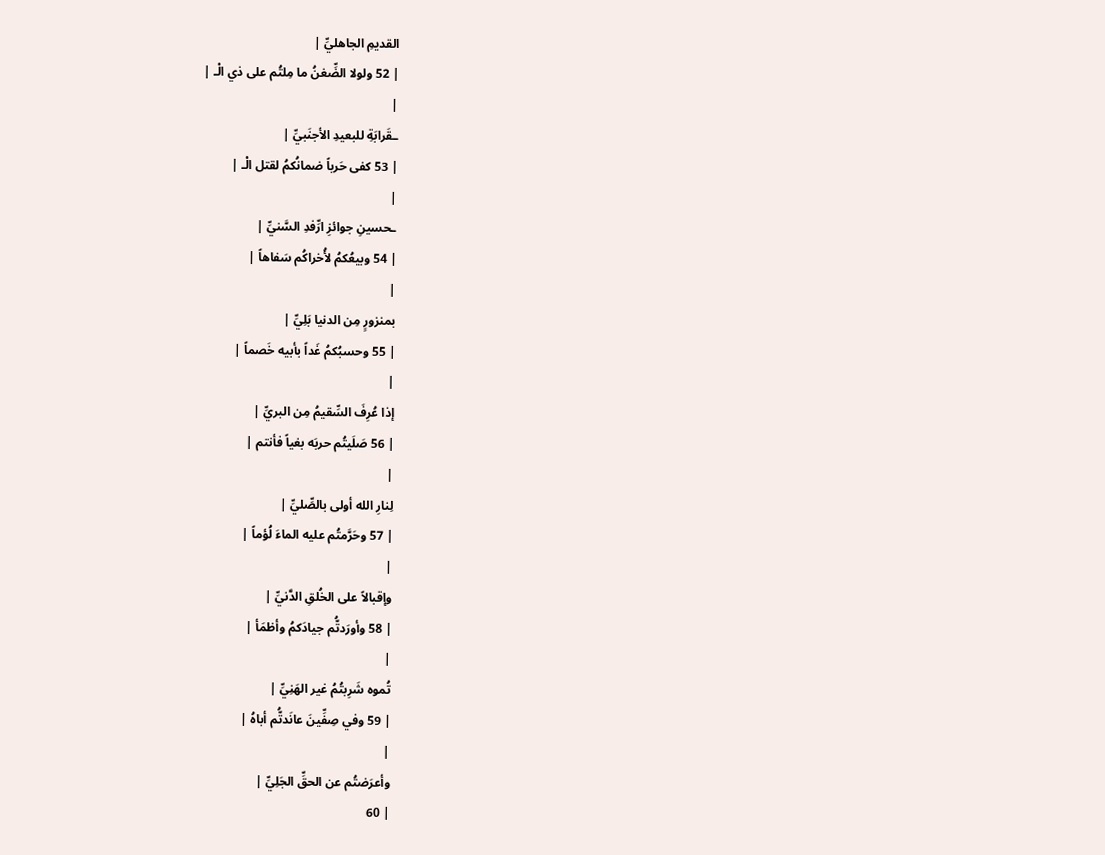القديمِ الجاهليِّ |
| 52 ولولا الضِّغنُ ما مِلتُم على ذي الْـ |
|
ـقَرابَةِ للبعيدِ الأجنَبيِّ |
| 53 كفى حَرباً ضمانُكمُ لقتل الْـ |
|
ـحسينِ جوائزِ ارِّفدِ السَّنيِّ |
| 54 وبيعُكمُ لأُخراكُم سَفاهاً |
|
بمنزورٍ مِن الدنيا بَلِيِّ |
| 55 وحسبُكمُ غَداً بأبيه خَصماً |
|
إذا عُرِفَ السِّقيمُ مِن البريِّ |
| 56 صَلَيتُم حربَه بغياً فأنتم |
|
لِنارِ الله أولى بالصِّليِّ |
| 57 وحَرَّمتُم عليه الماءَ لُؤماً |
|
وإقبالاً على الخُلقِ الدَّنيِّ |
| 58 وأورَدتُّم جيادَكمُ وأظمَأ |
|
تُموه شَرِبتُمُ غير الهَنِيِّ |
| 59 وفي صِفِّينَ عانَدتُّم أباهُ |
|
وأعرَضتُم عن الحقِّ الجَلِيِّ |
| 60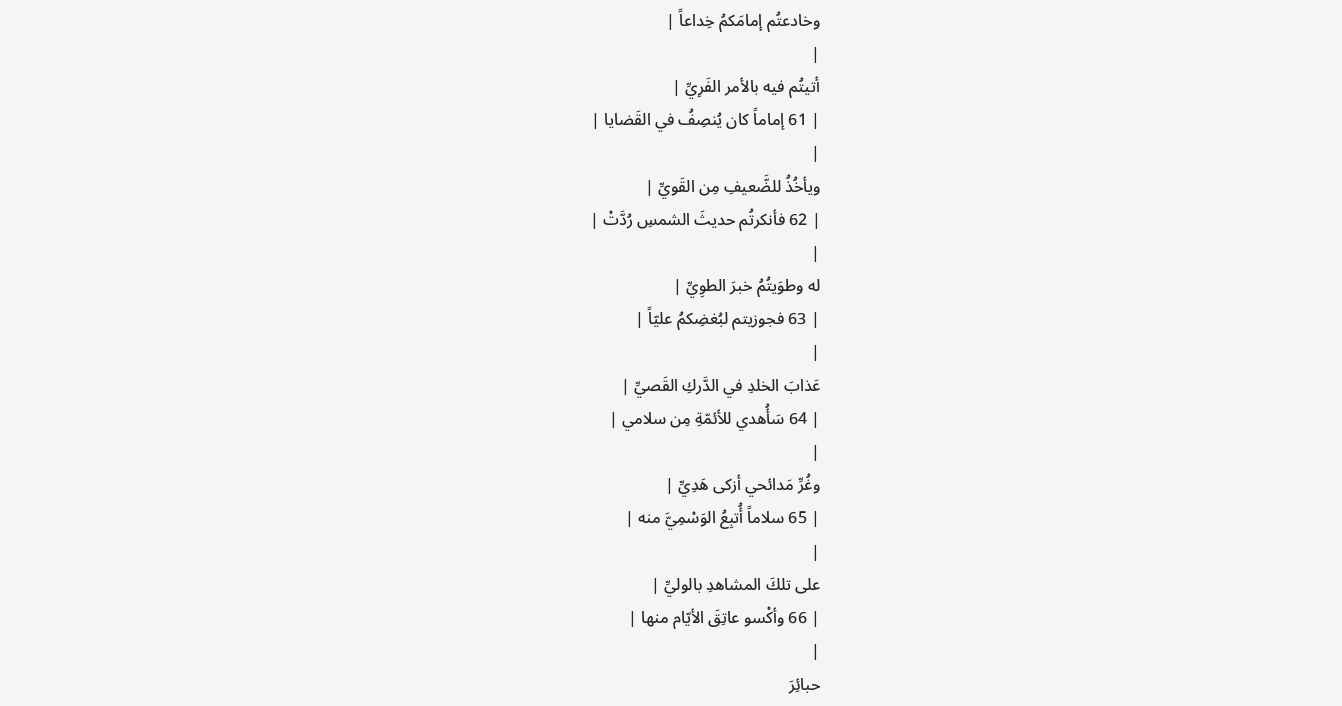وخادعتُم إمامَكمُ خِداعاً |
|
أتيتُم فيه بالأمر الفَرِيِّ |
| 61 إماماً كان يُنصِفُ في القَضايا |
|
ويأخُذُ للضَّعيفِ مِن القَويِّ |
| 62 فأنكرتُم حديثَ الشمسِ رُدَّتْ |
|
له وطوَيتُمُ خبرَ الطوِيِّ |
| 63 فجوزيتم لبُغضِكمُ عليّاً |
|
عَذابَ الخلدِ في الدَّركِ القَصيِّ |
| 64 سَأُهدي للأئمّةِ مِن سلامي |
|
وغُرِّ مَدائحي أزكى هَدِيِّ |
| 65 سلاماً أُتبِعُ الوَسْمِيَّ منه |
|
على تلكَ المشاهدِ بالوليِّ |
| 66 وأكْسو عاتِقَ الأيّام منها |
|
حبائِرَ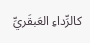كالرِّداءِ العَبقَريِّ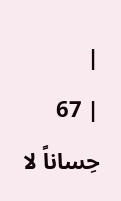|
| 67 حِساناً لا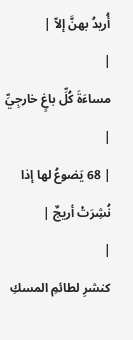أُريدُ بهنَّ إلاّ |
|
مساءَةَ كُلِّ باغٍ خارجِيِّ |
| 68 يَضوعُ لها إذا نُشِرَتْ أريجٌ |
|
كنشرِ لطائمِ المسكِ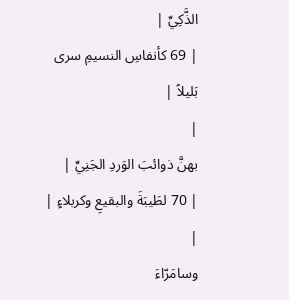الذَّكِيِّ |
| 69 كأنفاسِ النسيمِ سرى بَليلاً |
|
بهنَّ ذوائبَ الوَردِ الجَنِيِّ |
| 70 لطَيبَةَ والبقيعِ وكربلاءٍ |
|
وسامَرّاءَ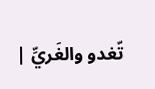تّغدو والغَريِّ |